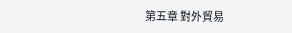第五章 對外貿易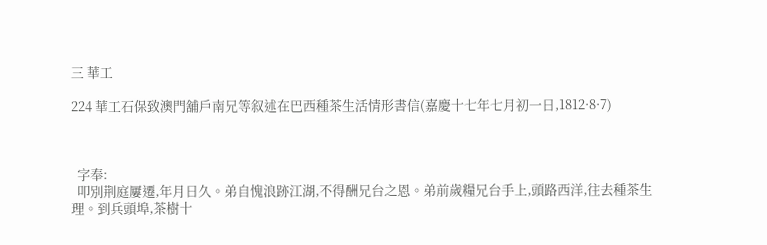三 華工

224 華工石保致澳門舖戶南兄等叙述在巴西種茶生活情形書信(嘉慶十七年七月初一日,1812·8·7)



  字奉:
  叩別荆庭屢遷,年月日久。弟自愧浪跡江湖,不得酬兄台之恩。弟前歲糧兄台手上,頭路西洋,往去種茶生理。到兵頭埠,茶樹十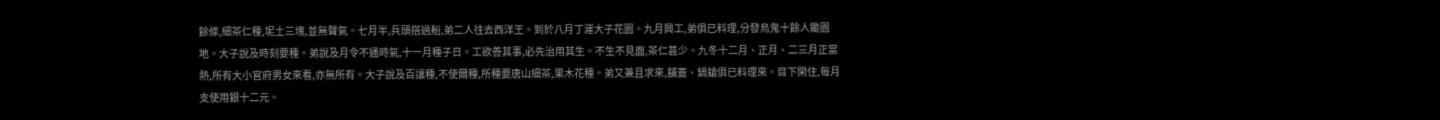餘條,細茶仁種,坭土三塊,並無聲氣。七月半,兵頭搭過船,弟二人往去西洋王。到於八月丁漄大子花園。九月興工,弟俱已料理,分發烏鬼十餘人鋤園地。大子說及時刻要種。弟說及月令不通時氣,十一月種子日。工欲善其事,必先治用其生。不生不見面,茶仁甚少。九冬十二月、正月、二三月正當熱,所有大小官府男女來看,亦無所有。大子說及百讓種,不使爾種,所種要唐山細茶,果木花種。弟又兼且求來,舖蓋、鍋鎗俱已料理來。目下閑住,每月支使用銀十二元。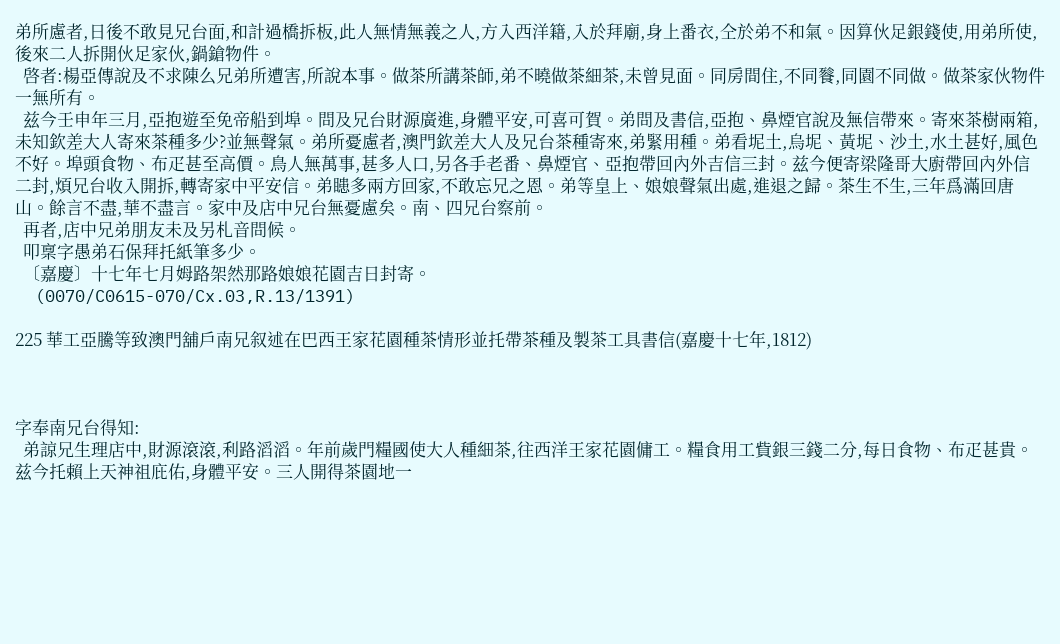弟所慮者,日後不敢見兄台面,和計過橋拆板,此人無情無義之人,方入西洋籍,入於拜廟,身上番衣,仝於弟不和氣。因算伙足銀錢使,用弟所使,後來二人拆開伙足家伙,鍋鎗物件。
  啓者:楊亞傳說及不求陳么兄弟所遭害,所說本事。做茶所講茶師,弟不曉做茶細茶,未曾見面。同房間住,不同餮,同園不同做。做茶家伙物件一無所有。
  兹今壬申年三月,亞抱遊至免帝船到埠。問及兄台財源廣進,身體平安,可喜可賀。弟問及書信,亞抱、鼻煙官說及無信帶來。寄來茶樹兩箱,未知欽差大人寄來茶種多少?並無聲氣。弟所憂慮者,澳門欽差大人及兄台茶種寄來,弟緊用種。弟看坭土,烏坭、黃坭、沙土,水土甚好,風色不好。埠頭食物、布疋甚至高價。鳥人無萬事,甚多人口,另各手老番、鼻煙官、亞抱帶回內外吉信三封。兹今便寄梁隆哥大廚帶回內外信二封,煩兄台收入開拆,轉寄家中平安信。弟瞣多兩方回家,不敢忘兄之恩。弟等皇上、娘娘聲氣出處,進退之歸。茶生不生,三年爲滿回唐山。餘言不盡,華不盡言。家中及店中兄台無憂慮矣。南、四兄台察前。
  再者,店中兄弟朋友未及另札音問候。
  叩稟字愚弟石保拜托紙筆多少。
  〔嘉慶〕十七年七月姆路架然那路娘娘花園吉日封寄。
  (0070/C0615-070/Cx.03,R.13/1391)

225 華工亞騰等致澳門舖戶南兄叙述在巴西王家花園種茶情形並托帶茶種及製茶工具書信(嘉慶十七年,1812)



字奉南兄台得知:
  弟諒兄生理店中,財源滾滾,利路滔滔。年前歲門糧國使大人種細茶,往西洋王家花園傭工。糧食用工貲銀三錢二分,每日食物、布疋甚貴。兹今托賴上天神祖庇佑,身體平安。三人開得茶園地一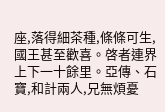座,落得細茶種,條條可生,國王甚至歡喜。啓者連界上下一十餘里。亞傳、石寶,和計兩人,兄無煩憂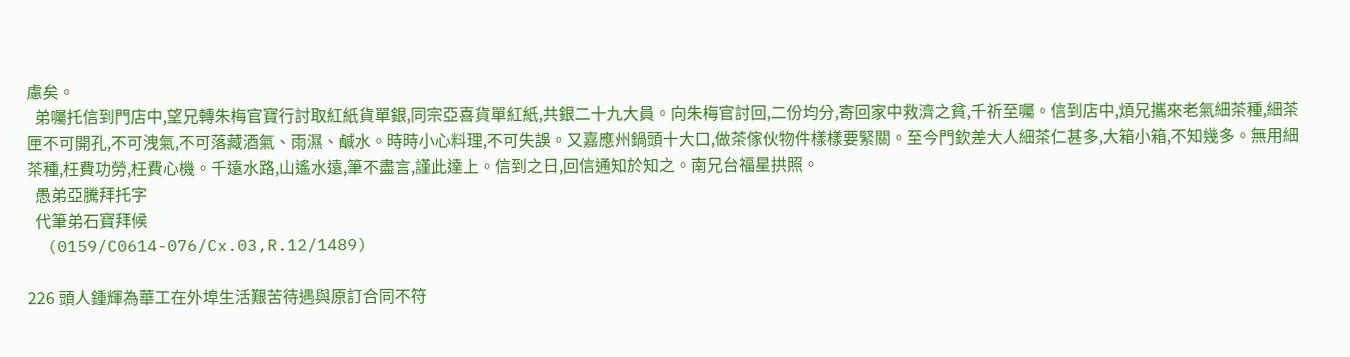慮矣。
  弟囑托信到門店中,望兄轉朱梅官寶行討取紅紙貨單銀,同宗亞喜貨單紅紙,共銀二十九大員。向朱梅官討回,二份均分,寄回家中救濟之貧,千祈至囑。信到店中,煩兄攜來老氣細茶種,細茶匣不可開孔,不可洩氣,不可落藏酒氣、雨濕、鹹水。時時小心料理,不可失誤。又嘉應州鍋頭十大口,做茶傢伙物件樣樣要緊關。至今門欽差大人細茶仁甚多,大箱小箱,不知幾多。無用細茶種,枉費功勞,枉費心機。千遠水路,山遙水遠,筆不盡言,謹此達上。信到之日,回信通知於知之。南兄台福星拱照。
  愚弟亞騰拜托字
  代筆弟石寶拜候
  (0159/C0614-076/Cx.03,R.12/1489)

226 頭人鍾輝為華工在外埠生活艱苦待遇與原訂合同不符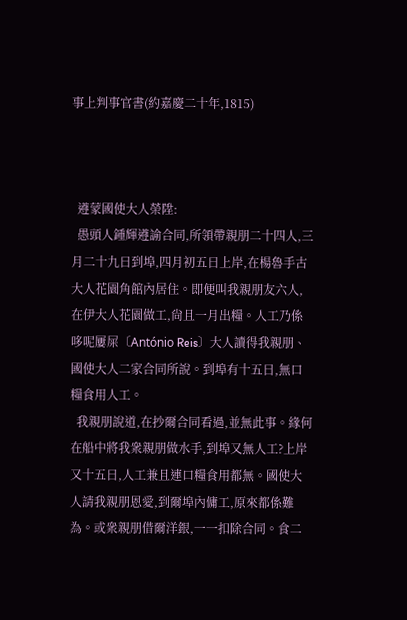事上判事官書(約嘉慶二十年,1815)



  遵蒙國使大人榮陞:
  愚頭人鍾輝遵諭合同,所領帶親朋二十四人,三月二十九日到埠,四月初五日上岸,在楊魯手古大人花園角館內居住。即便叫我親朋友六人,在伊大人花園做工,尙且一月出糧。人工乃係哆呢屢屎〔António Reis〕大人讀得我親朋、國使大人二家合同所說。到埠有十五日,無口糧食用人工。
  我親朋說道,在抄爾合同看過,並無此事。緣何在船中將我衆親朋做水手,到埠又無人工?上岸又十五日,人工兼且連口糧食用都無。國使大人請我親朋恩愛,到爾埠內傭工,原來都係難為。或衆親朋借爾洋銀,一一扣除合同。食二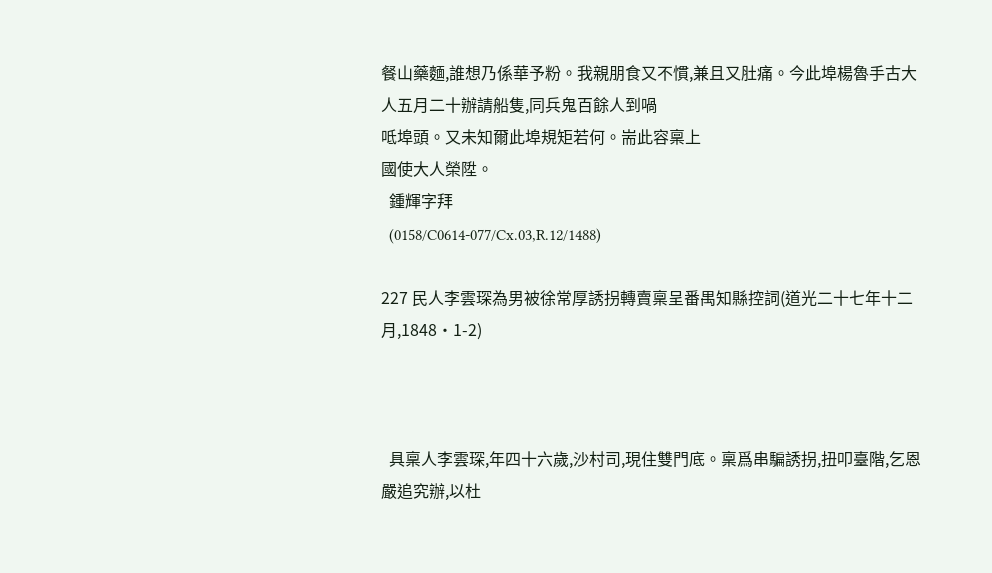餐山藥麵,誰想乃係華予粉。我親朋食又不慣,兼且又肚痛。今此埠楊魯手古大人五月二十辦請船隻,同兵鬼百餘人到喎
呧埠頭。又未知爾此埠規矩若何。耑此容稟上
國使大人榮陞。
  鍾輝字拜
  (0158/C0614-077/Cx.03,R.12/1488)

227 民人李雲琛為男被徐常厚誘拐轉賣稟呈番禺知縣控詞(道光二十七年十二月,1848·1-2)



  具稟人李雲琛,年四十六歲,沙村司,現住雙門底。稟爲串騙誘拐,扭叩臺階,乞恩嚴追究辦,以杜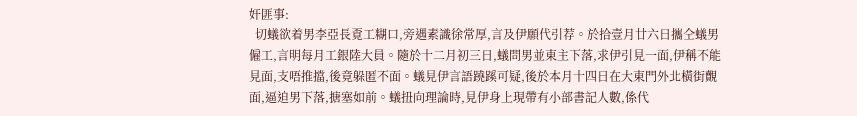奸匪事:
  切蟻欲着男李亞長覔工糊口,旁遇素識徐常厚,言及伊願代引荐。於拾壹月廿六日攜仝蟻男僱工,言明每月工銀陸大員。隨於十二月初三日,蟻問男並東主下落,求伊引見一面,伊稱不能見面,支唔推擋,後竟躲匿不面。蟻見伊言語蹺蹊可疑,後於本月十四日在大東門外北橫街覿面,逼迫男下落,搪塞如前。蟻扭向理論時,見伊身上現帶有小部書記人數,係代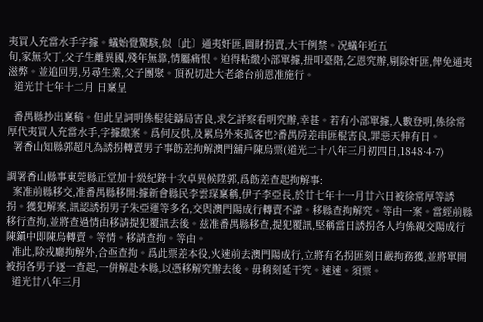夷買人充當水手字據。蟻始覺驚駭,似〔此〕通夷奸匪,圖財拐賣,大干例禁。况蟻年近五
旬,家無次丁,父子生離異國,殘年無靠,情屬痛恨。迫得粘繳小部單據,扭叩臺階,乞恩究辦,剔除奸匪,俾免通夷滋弊。並追回男,另尋生業,父子團聚。頂祝切赴大老爺台前恩准施行。
  道光廿七年十二月 日稟呈

  番禺縣抄出稟稿。但此呈詞明係棍徒鑄局害良,求乞詳察看明究辦,幸甚。若有小部單據,人數登明,係徐常厚代夷買人充當水手,字據繳案。爲何反供,及累烏外來孤客也?番禺房差串匪棍害良,罪惡天伸有日。
  署香山知縣郭超凡為誘拐轉賣男子事飭差拘解澳門舖戶陳烏票(道光二十八年三月初四日,1848·4·7)

調署香山縣事東莞縣正堂加十級紀錄十次卓異候陞郭,爲飭差查起拘解事:
  案准前縣移交,准番禺縣移開:據新會縣民李雲琛稟稱,伊子李亞長,於廿七年十一月廿六日被徐常厚等誘拐。獲犯解案,訊認誘拐男子朱亞運等多名,交與澳門陽成行轉賣不諱。移縣查拘解究。等由一案。當經前縣移行查拘,並將查過情由移請提犯覆訊去後。兹准番禺縣移查,提犯覆訊,堅稱當日誘拐各人均係親交陽成行陳鎭中即陳烏轉賣。等情。移請查拘。等由。
  准此,除戎廳拘解外,合亟查拘。爲此票差本役,火速前去澳門陽成行,立將有名拐匪刻日嚴拘務獲,並將單開被拐各男子逐一查起,一併解赴本縣,以憑移解究辦去後。毋稍刻延干究。速速。須票。
  道光廿八年三月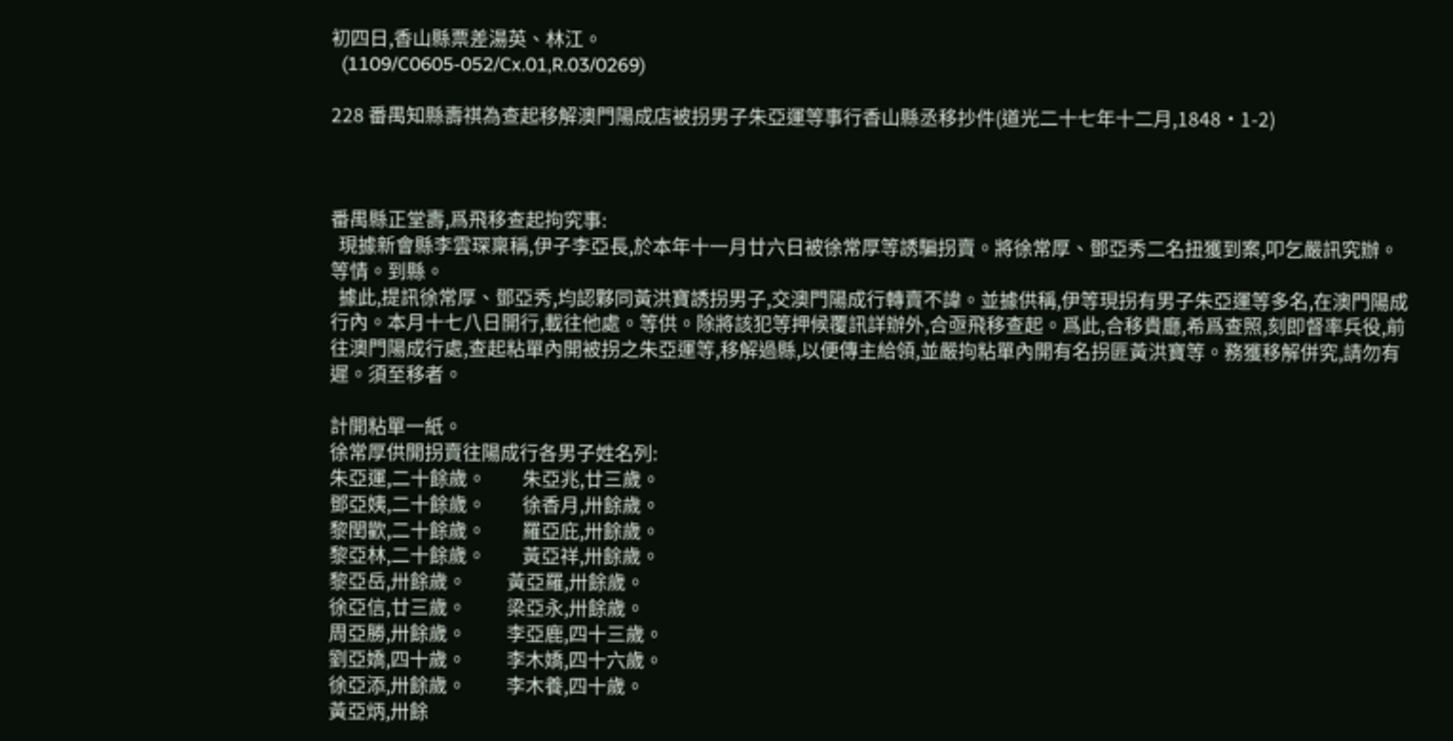初四日,香山縣票差湯英、林江。
  (1109/C0605-052/Cx.01,R.03/0269)

228 番禺知縣壽祺為查起移解澳門陽成店被拐男子朱亞運等事行香山縣丞移抄件(道光二十七年十二月,1848·1-2)



番禺縣正堂壽,爲飛移查起拘究事:
  現據新會縣李雲琛稟稱,伊子李亞長,於本年十一月廿六日被徐常厚等誘騙拐賣。將徐常厚、鄧亞秀二名扭獲到案,叩乞嚴訊究辦。等情。到縣。
  據此,提訊徐常厚、鄧亞秀,均認夥同黃洪寶誘拐男子,交澳門陽成行轉賣不諱。並據供稱,伊等現拐有男子朱亞運等多名,在澳門陽成行內。本月十七八日開行,載往他處。等供。除將該犯等押候覆訊詳辦外,合亟飛移查起。爲此,合移貴廳,希爲查照,刻即督率兵役,前往澳門陽成行處,查起粘單內開被拐之朱亞運等,移解過縣,以便傳主給領,並嚴拘粘單內開有名拐匪黃洪寶等。務獲移解併究,請勿有遲。須至移者。

計開粘單一紙。
徐常厚供開拐賣往陽成行各男子姓名列:
朱亞運,二十餘歲。         朱亞兆,廿三歲。
鄧亞姨,二十餘歲。         徐香月,卅餘歲。
黎閏歡,二十餘歲。         羅亞庇,卅餘歲。
黎亞林,二十餘歲。         黃亞祥,卅餘歲。
黎亞岳,卅餘歲。          黃亞羅,卅餘歲。
徐亞信,廿三歲。          梁亞永,卅餘歲。
周亞勝,卅餘歲。          李亞鹿,四十三歲。
劉亞嬌,四十歲。          李木嬌,四十六歲。
徐亞添,卅餘歲。          李木養,四十歲。
黃亞炳,卅餘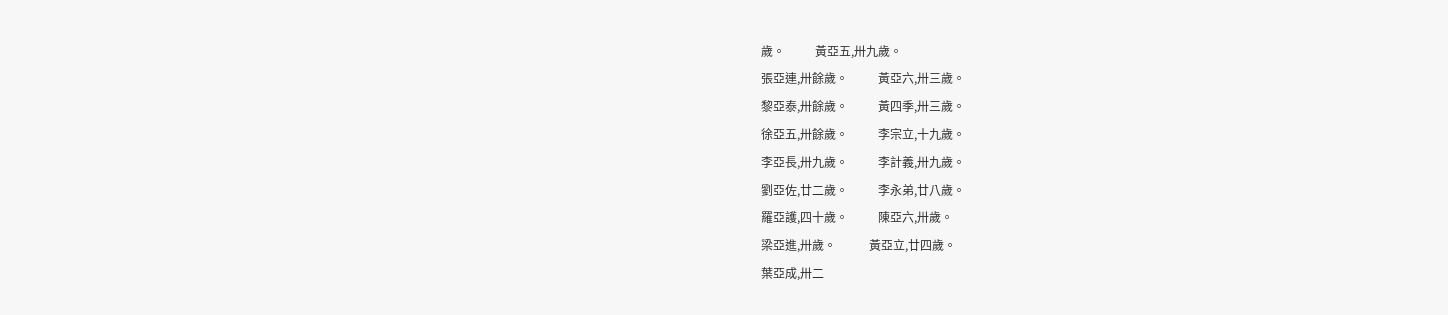歲。          黃亞五,卅九歲。
張亞連,卅餘歲。          黃亞六,卅三歲。
黎亞泰,卅餘歲。          黃四季,卅三歲。
徐亞五,卅餘歲。          李宗立,十九歲。
李亞長,卅九歲。          李計義,卅九歲。
劉亞佐,廿二歲。          李永弟,廿八歲。
羅亞護,四十歲。          陳亞六,卅歲。
梁亞進,卅歲。           黃亞立,廿四歲。
葉亞成,卅二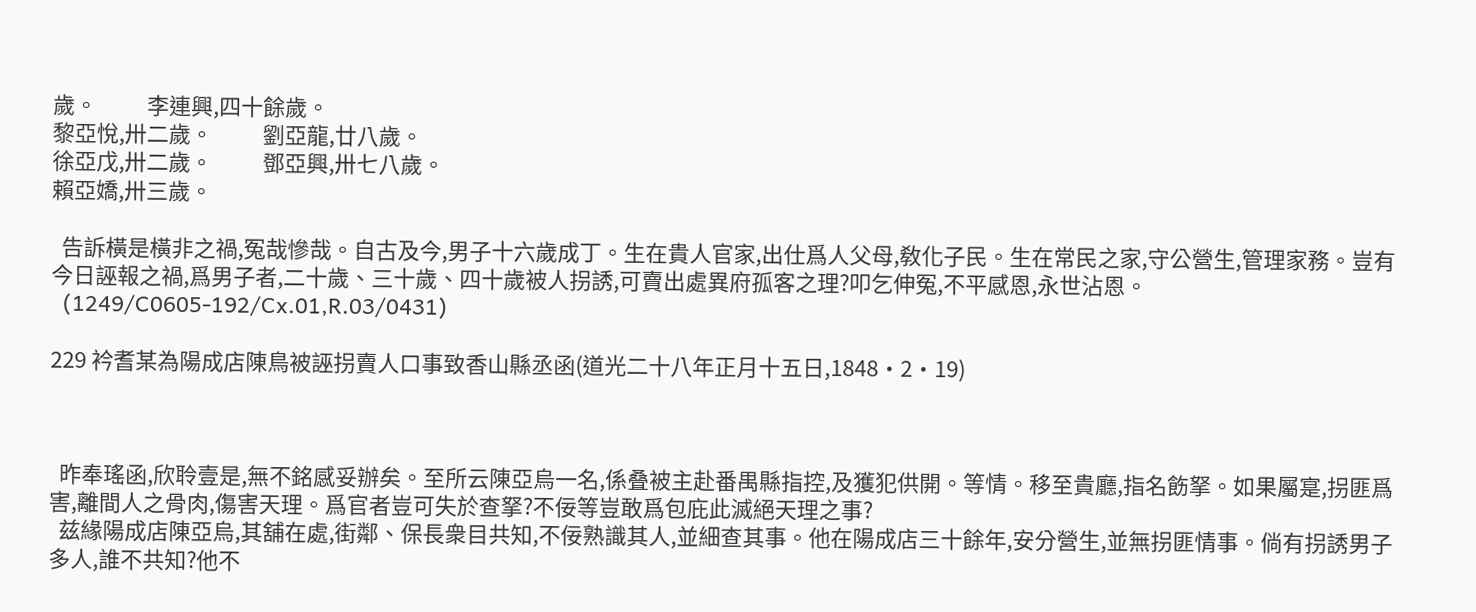歲。          李連興,四十餘歲。
黎亞悅,卅二歲。          劉亞龍,廿八歲。
徐亞戊,卅二歲。          鄧亞興,卅七八歲。
賴亞嬌,卅三歲。

  告訴橫是橫非之禍,冤哉慘哉。自古及今,男子十六歲成丁。生在貴人官家,出仕爲人父母,敎化子民。生在常民之家,守公營生,管理家務。豈有今日誣報之禍,爲男子者,二十歲、三十歲、四十歲被人拐誘,可賣出處異府孤客之理?叩乞伸冤,不平感恩,永世沾恩。
  (1249/C0605-192/Cx.01,R.03/0431)

229 衿耆某為陽成店陳鳥被誣拐賣人口事致香山縣丞函(道光二十八年正月十五日,1848·2·19)



  昨奉瑤函,欣聆壹是,無不銘感妥辦矣。至所云陳亞烏一名,係叠被主赴番禺縣指控,及獲犯供開。等情。移至貴廳,指名飭拏。如果屬寔,拐匪爲害,離間人之骨肉,傷害天理。爲官者豈可失於查拏?不佞等豈敢爲包庇此滅絕天理之事?
  兹緣陽成店陳亞烏,其舖在處,街鄰、保長衆目共知,不佞熟識其人,並細查其事。他在陽成店三十餘年,安分營生,並無拐匪情事。倘有拐誘男子多人,誰不共知?他不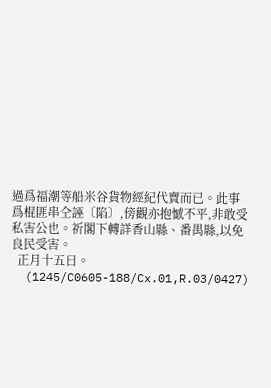過爲福潮等船米谷貨物經紀代賣而已。此事爲棍匪串仝誣〔陷〕,傍觀亦抱憾不平,非敢受私害公也。祈閣下轉詳香山縣、番禺縣,以免良民受害。
  正月十五日。
  (1245/C0605-188/Cx.01,R.03/0427)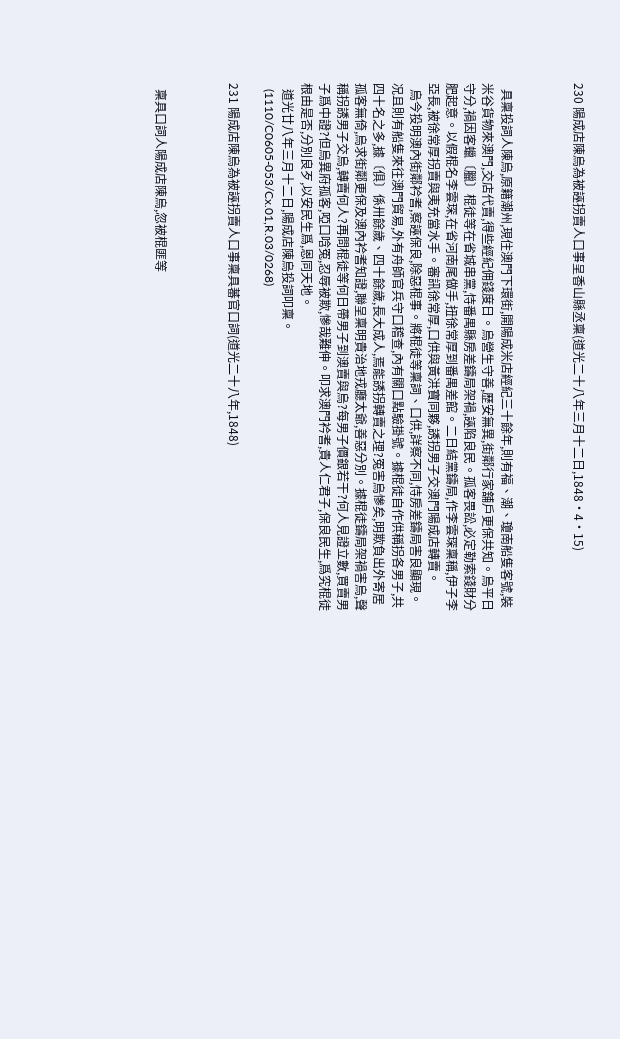230 陽成店陳烏為被誣拐賣人口事呈香山縣丞稟(道光二十八年三月十二日,1848·4·15)



  具稟投詞人陳烏,原籍潮州,現住澳門下環街,開陽成米店經紀三十餘年,則有福、潮、瓊南船隻客號,裝米谷貨物來澳門,交店代賣,得些經紀佣錢度日。烏營生守善,歷安無異,街鄰行家舖戶更保共知。烏平日守分,禍因客蠟〔臘〕棍徒等在省城串黨,恃番禺縣房差鑄局架禍,誣陷良民。孤客畏訟,必定勒索錢財分肥起意。以假棍名李雲琛,在省河南尾做手,扭徐常厚到番禺差館。二日結黨鑄局,作李雲琛稟稱,伊子李亞長,被徐常厚拐賣與夷充當水手。審訊徐常厚,口供與黃洪寶同夥,誘拐男子交澳門陽成店轉賣。
  烏今投明澳內街鄰衿耆,察誣保良,除惡棍事。將棍徒等稟詞、口供,詳察不同,恃房差鑄局害良顯現。况且則有船隻來往澳門貿易,外有舟師官兵守口稽查,內有關口點驗掛號。據棍徒自作供稱拐各男子,共四十名之多,據〔俱〕係卅餘歲、四十餘歲,長大成人,焉能誘拐轉賣之理?冤害烏慘矣,明欺負出外寄居孤客無倚,烏求街鄰更保及澳內衿耆知證,聯呈稟明貴治地戎廳太爺,善惡分別。據棍徒鑄局架禍害烏,聲稱拐誘男子交烏,轉賣何人?再問棍徒等何日帶男子到澳賣與烏?每男子價銀若干?何人見證立數,買賣男子爲中證?但烏異府孤客,啞口唅冤,忍辱被欺,慘哉難伸。叩求澳門衿耆,貴人仁君子,保良民生,爲究棍徒根由是否,分別良歹,以安民生爲,恩同天地。
  道光廿八年三月十二日,陽成店陳烏投詞叩稟。
  (1110/C0605-053/Cx.01,R.03/0268)

231 陽成店陳烏為被誣拐賣人口事稟具蕃官口詞(道光二十八年,1848)



  稟具口詞人陽成店陳烏,忽被棍匪等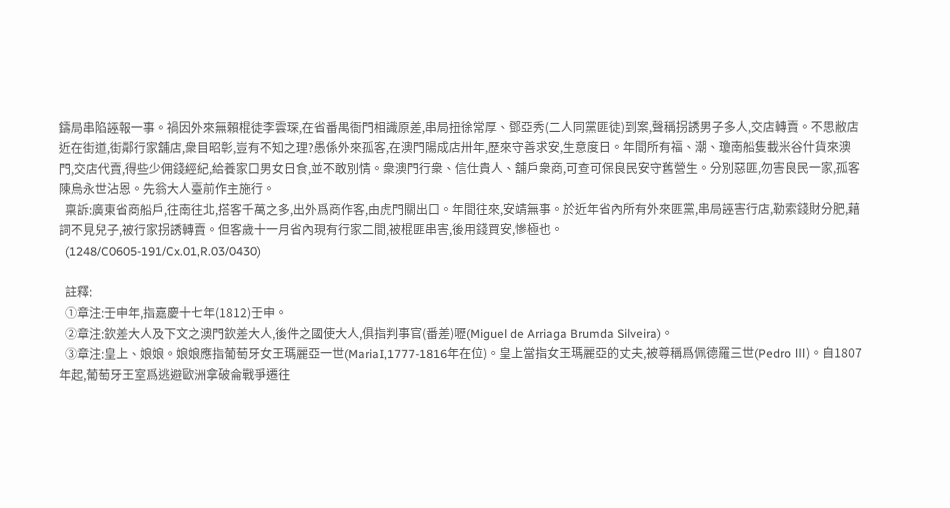鑄局串陷誣報一事。禍因外來無賴棍徒李雲琛,在省番禺衙門相識原差,串局扭徐常厚、鄧亞秀(二人同黨匪徒)到案,聲稱拐誘男子多人,交店轉賣。不思敝店近在街道,街鄰行家舖店,衆目昭彰,豈有不知之理?愚係外來孤客,在澳門陽成店卅年,歷來守善求安,生意度日。年間所有福、潮、瓊南船隻載米谷什貨來澳門,交店代賣,得些少佣錢經紀,給養家口男女日食,並不敢別情。衆澳門行衆、信仕貴人、舖戶衆商,可查可保良民安守舊營生。分別惡匪,勿害良民一家,孤客陳烏永世沾恩。先翁大人臺前作主施行。
  稟訴:廣東省商船戶,往南往北,搭客千萬之多,出外爲商作客,由虎門關出口。年間往來,安靖無事。於近年省內所有外來匪黨,串局誣害行店,勒索錢財分肥,藉詞不見兒子,被行家拐誘轉賣。但客歲十一月省內現有行家二間,被棍匪串害,後用錢買安,慘極也。
  (1248/C0605-191/Cx.01,R.03/0430)

  註釋:
  ①章注:壬申年,指嘉慶十七年(1812)壬申。
  ②章注:欽差大人及下文之澳門欽差大人,後件之國使大人,俱指判事官(番差)嚦(Miguel de Arriaga Brumda Silveira)。
  ③章注:皇上、娘娘。娘娘應指葡萄牙女王瑪麗亞一世(MariaI,1777-1816年在位)。皇上當指女王瑪麗亞的丈夫,被尊稱爲佩德羅三世(Pedro Ⅲ)。自1807年起,葡萄牙王室爲逃避歐洲拿破侖戰爭遷往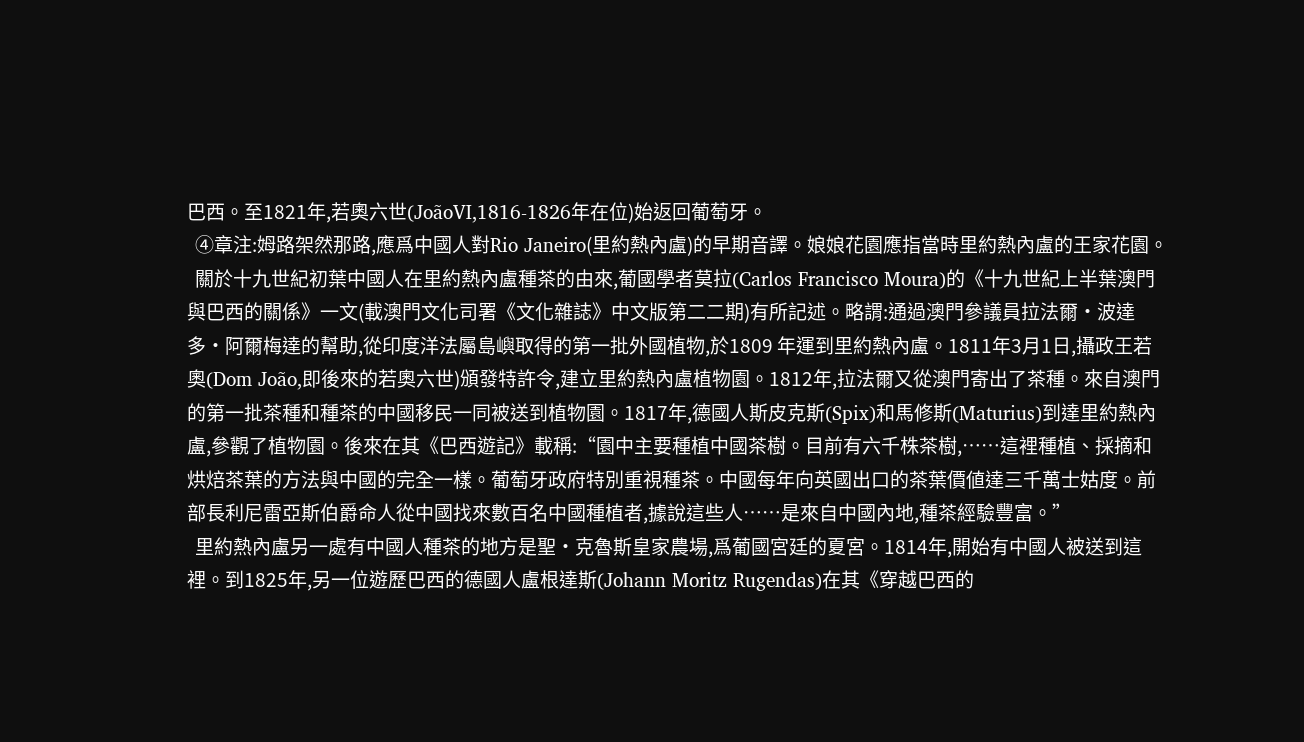巴西。至1821年,若奧六世(JoãoⅥ,1816-1826年在位)始返回葡萄牙。
  ④章注:姆路架然那路,應爲中國人對Rio Janeiro(里約熱內盧)的早期音譯。娘娘花園應指當時里約熱內盧的王家花園。
  關於十九世紀初葉中國人在里約熱內盧種茶的由來,葡國學者莫拉(Carlos Francisco Moura)的《十九世紀上半葉澳門與巴西的關係》一文(載澳門文化司署《文化雜誌》中文版第二二期)有所記述。略謂:通過澳門參議員拉法爾·波達多·阿爾梅達的幫助,從印度洋法屬島嶼取得的第一批外國植物,於1809 年運到里約熱內盧。1811年3月1日,攝政王若奧(Dom João,即後來的若奧六世)頒發特許令,建立里約熱內盧植物園。1812年,拉法爾又從澳門寄出了茶種。來自澳門的第一批茶種和種茶的中國移民一同被送到植物園。1817年,德國人斯皮克斯(Spix)和馬修斯(Maturius)到達里約熱內盧,參觀了植物園。後來在其《巴西遊記》載稱:“園中主要種植中國茶樹。目前有六千株茶樹,……這裡種植、採摘和烘焙茶葉的方法與中國的完全一樣。葡萄牙政府特別重視種茶。中國每年向英國出口的茶葉價値達三千萬士姑度。前部長利尼雷亞斯伯爵命人從中國找來數百名中國種植者,據說這些人……是來自中國內地,種茶經驗豐富。”
  里約熱內盧另一處有中國人種茶的地方是聖·克魯斯皇家農場,爲葡國宮廷的夏宮。1814年,開始有中國人被送到這裡。到1825年,另一位遊歷巴西的德國人盧根達斯(Johann Moritz Rugendas)在其《穿越巴西的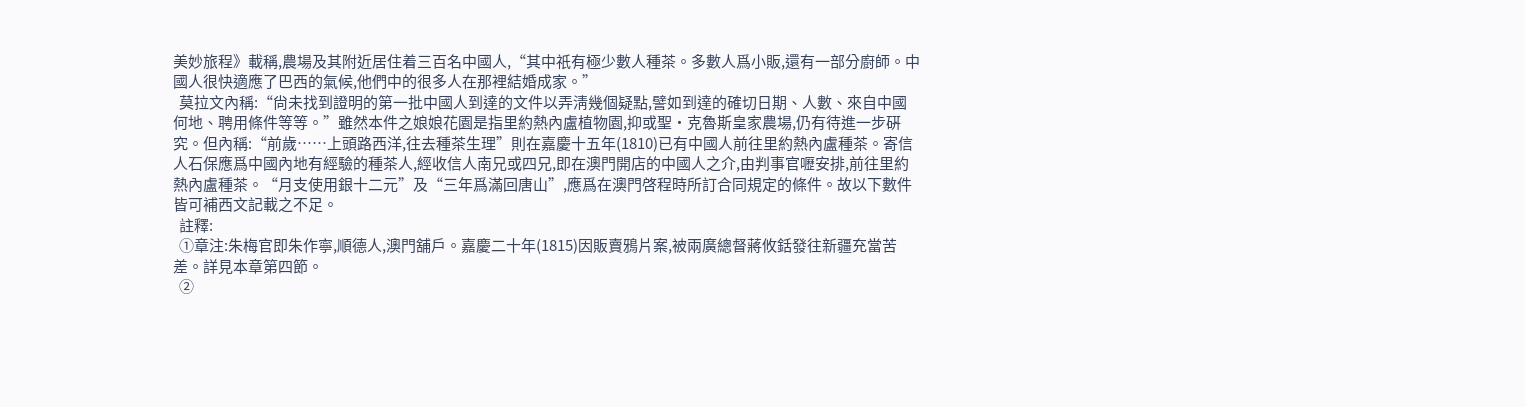美妙旅程》載稱,農場及其附近居住着三百名中國人,“其中祇有極少數人種茶。多數人爲小販,還有一部分廚師。中國人很快適應了巴西的氣候,他們中的很多人在那裡結婚成家。”
  莫拉文內稱:“尙未找到證明的第一批中國人到達的文件以弄淸幾個疑點,譬如到達的確切日期、人數、來自中國何地、聘用條件等等。”雖然本件之娘娘花園是指里約熱內盧植物園,抑或聖·克魯斯皇家農場,仍有待進一步硏究。但內稱:“前歲……上頭路西洋,往去種茶生理”則在嘉慶十五年(1810)已有中國人前往里約熱內盧種茶。寄信人石保應爲中國內地有經驗的種茶人,經收信人南兄或四兄,即在澳門開店的中國人之介,由判事官嚦安排,前往里約熱內盧種茶。“月支使用銀十二元”及“三年爲滿回唐山”,應爲在澳門啓程時所訂合同規定的條件。故以下數件皆可補西文記載之不足。
  註釋:
  ①章注:朱梅官即朱作寧,順德人,澳門舖戶。嘉慶二十年(1815)因販賣鴉片案,被兩廣總督蔣攸銛發往新疆充當苦差。詳見本章第四節。
  ②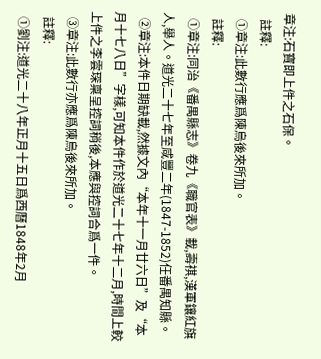章注:石寶即上件之石保。
  註釋:
  ①章注:此數行應爲陳烏後來所加。
  註釋:
  ①章注:同治《番禺縣志》卷九《職官表》載,壽祺,漢軍鑲紅旗人,舉人。道光二十七年至咸豐二年(1847-1852)任番禺知縣。
  ②章注:本件日期缺載,然據文內“本年十一月廿六日”及“本月十七八日”字樣,可知本件作於道光二十七年十二月,時間上較上件之李雲琛稟呈控詞稍後,本應與控詞合爲一件。
  ③章注:此數行亦應爲陳烏後來所加。
  註釋:
  ①劉注:道光二十八年正月十五日爲西曆1848年2月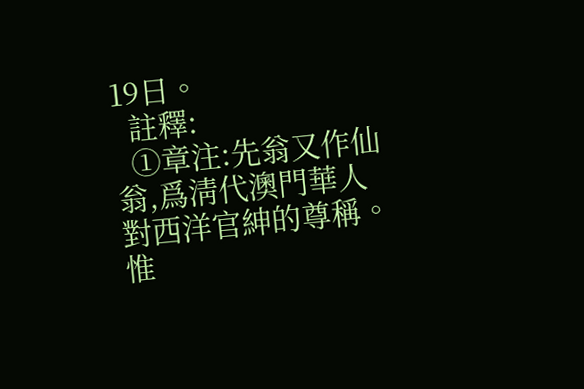19日。
  註釋:
  ①章注:先翁又作仙翁,爲淸代澳門華人對西洋官紳的尊稱。惟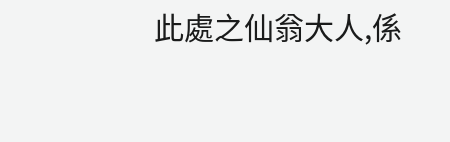此處之仙翁大人,係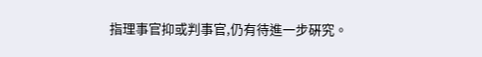指理事官抑或判事官,仍有待進一步硏究。